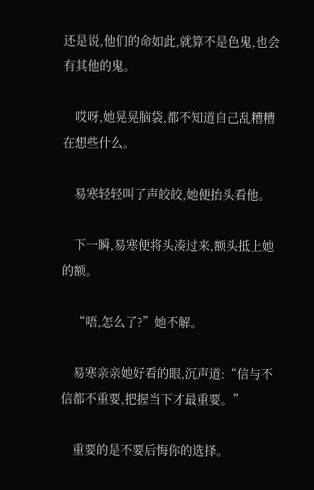还是说,他们的命如此,就算不是色鬼,也会有其他的鬼。

    哎呀,她晃晃脑袋,都不知道自己乱糟糟在想些什么。

    易寒轻轻叫了声皎皎,她便抬头看他。

    下一瞬,易寒便将头凑过来,额头抵上她的额。

    “唔,怎么了?”她不解。

    易寒亲亲她好看的眼,沉声道:“信与不信都不重要,把握当下才最重要。”

    重要的是不要后悔你的选择。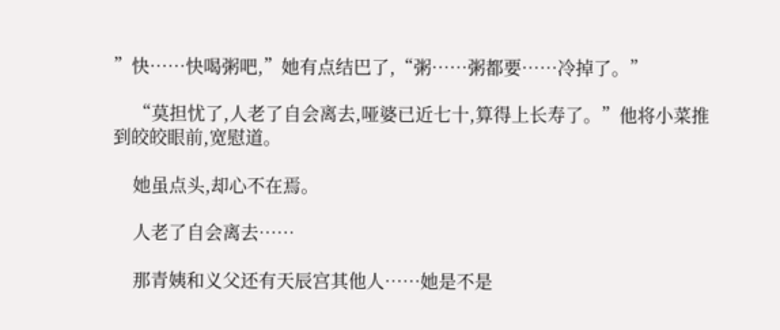”快……快喝粥吧,”她有点结巴了,“粥……粥都要……冷掉了。”

    “莫担忧了,人老了自会离去,哑婆已近七十,算得上长寿了。”他将小菜推到皎皎眼前,宽慰道。

    她虽点头,却心不在焉。

    人老了自会离去……

    那青姨和义父还有天辰宫其他人……她是不是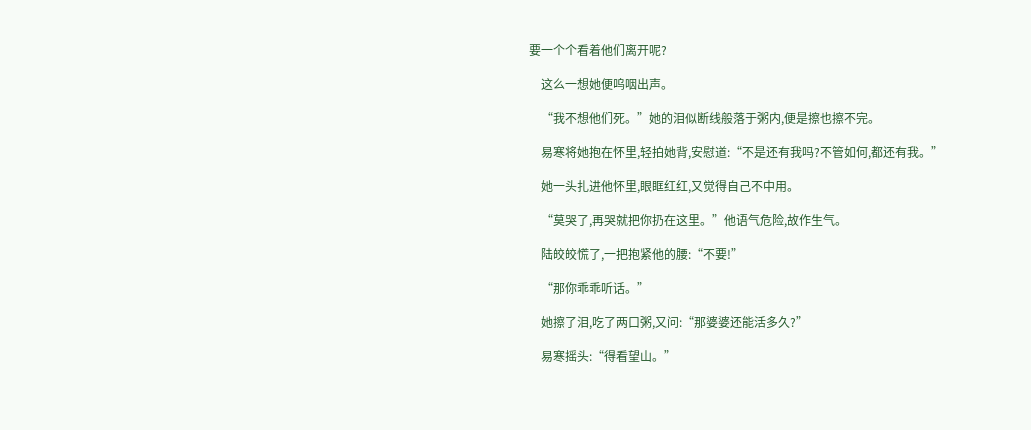要一个个看着他们离开呢?

    这么一想她便呜咽出声。

    “我不想他们死。”她的泪似断线般落于粥内,便是擦也擦不完。

    易寒将她抱在怀里,轻拍她背,安慰道:“不是还有我吗?不管如何,都还有我。”

    她一头扎进他怀里,眼眶红红,又觉得自己不中用。

    “莫哭了,再哭就把你扔在这里。”他语气危险,故作生气。

    陆皎皎慌了,一把抱紧他的腰:“不要!”

    “那你乖乖听话。”

    她擦了泪,吃了两口粥,又问:“那婆婆还能活多久?”

    易寒摇头:“得看望山。”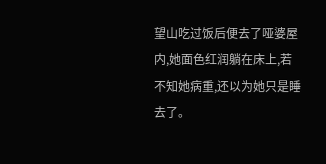望山吃过饭后便去了哑婆屋内,她面色红润躺在床上,若不知她病重,还以为她只是睡去了。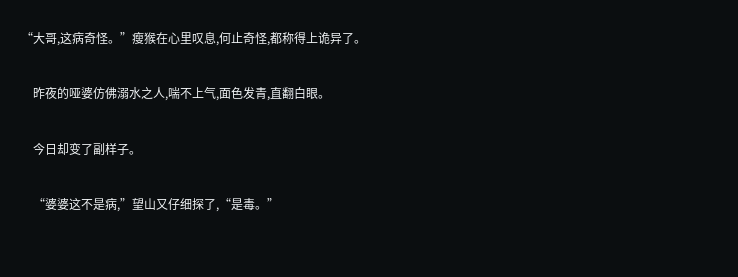“大哥,这病奇怪。”瘦猴在心里叹息,何止奇怪,都称得上诡异了。

    昨夜的哑婆仿佛溺水之人,喘不上气,面色发青,直翻白眼。

    今日却变了副样子。

    “婆婆这不是病,”望山又仔细探了,“是毒。”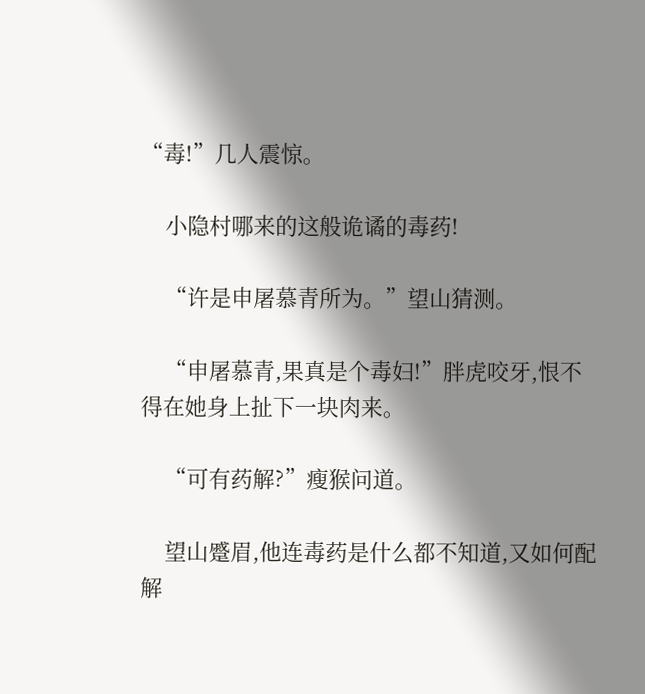“毒!”几人震惊。

    小隐村哪来的这般诡谲的毒药!

    “许是申屠慕青所为。”望山猜测。

    “申屠慕青,果真是个毒妇!”胖虎咬牙,恨不得在她身上扯下一块肉来。

    “可有药解?”瘦猴问道。

    望山蹙眉,他连毒药是什么都不知道,又如何配解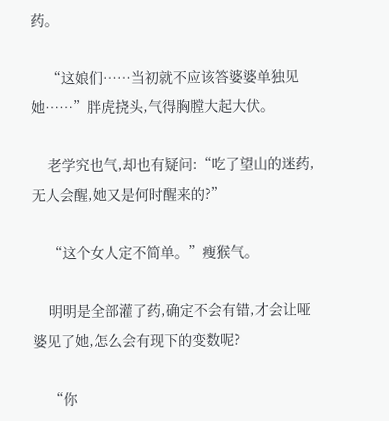药。

    “这娘们……当初就不应该答婆婆单独见她……”胖虎挠头,气得胸膛大起大伏。

    老学究也气,却也有疑问:“吃了望山的迷药,无人会醒,她又是何时醒来的?”

    “这个女人定不简单。”瘦猴气。

    明明是全部灌了药,确定不会有错,才会让哑婆见了她,怎么会有现下的变数呢?

    “你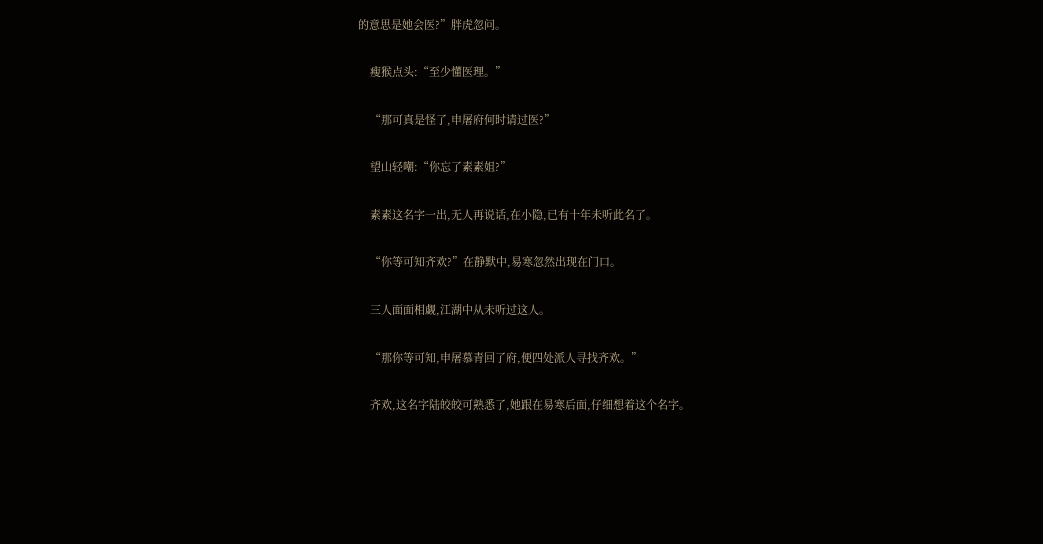的意思是她会医?”胖虎忽问。

    瘦猴点头:“至少懂医理。”

    “那可真是怪了,申屠府何时请过医?”

    望山轻嘲:“你忘了素素姐?”

    素素这名字一出,无人再说话,在小隐,已有十年未听此名了。

    “你等可知齐欢?”在静默中,易寒忽然出现在门口。

    三人面面相觑,江湖中从未听过这人。

    “那你等可知,申屠慕青回了府,便四处派人寻找齐欢。”

    齐欢,这名字陆皎皎可熟悉了,她跟在易寒后面,仔细想着这个名字。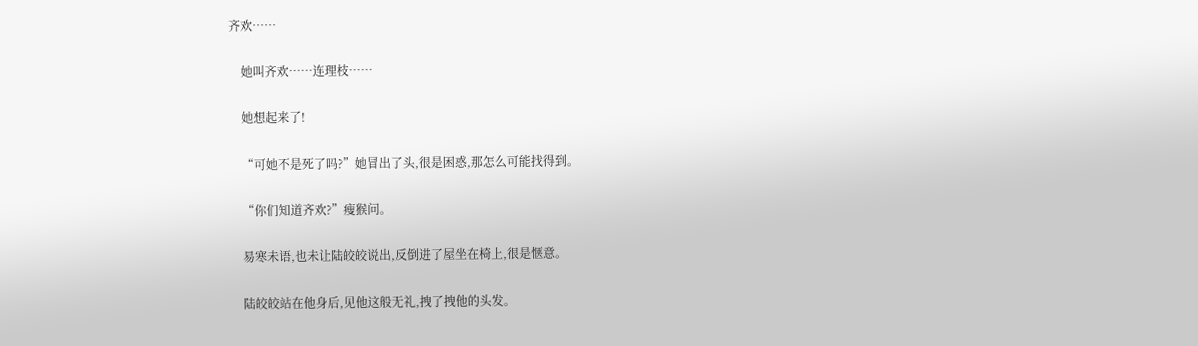齐欢……

    她叫齐欢……连理枝……

    她想起来了!

    “可她不是死了吗?”她冒出了头,很是困惑,那怎么可能找得到。

    “你们知道齐欢?”瘦猴问。

    易寒未语,也未让陆皎皎说出,反倒进了屋坐在椅上,很是惬意。

    陆皎皎站在他身后,见他这般无礼,拽了拽他的头发。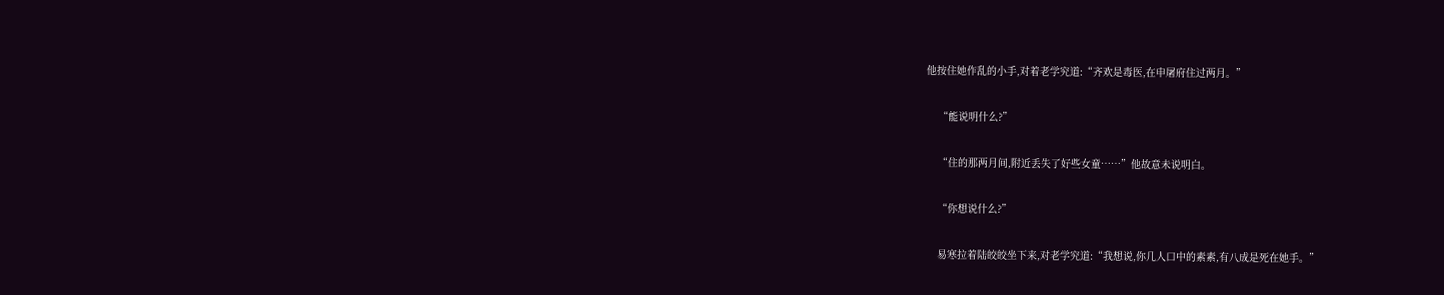他按住她作乱的小手,对着老学究道:“齐欢是毒医,在申屠府住过两月。”

    “能说明什么?”

    “住的那两月间,附近丢失了好些女童……”他故意未说明白。

    “你想说什么?”

    易寒拉着陆皎皎坐下来,对老学究道:“我想说,你几人口中的素素,有八成是死在她手。”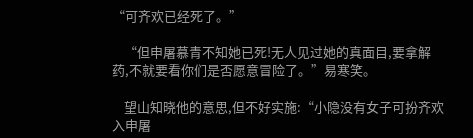“可齐欢已经死了。”

    “但申屠慕青不知她已死!无人见过她的真面目,要拿解药,不就要看你们是否愿意冒险了。”易寒笑。

    望山知晓他的意思,但不好实施:“小隐没有女子可扮齐欢入申屠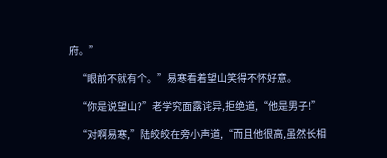府。”

    “眼前不就有个。”易寒看着望山笑得不怀好意。

    “你是说望山?”老学究面露诧异,拒绝道,“他是男子!”

    “对啊易寒,”陆皎皎在旁小声道,“而且他很高,虽然长相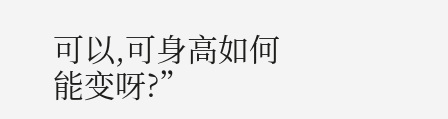可以,可身高如何能变呀?”